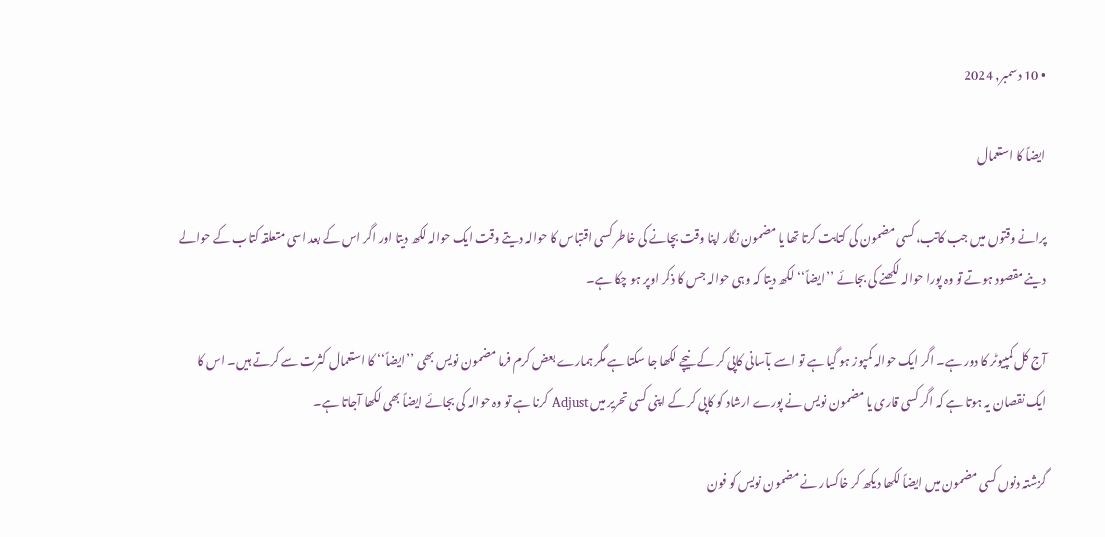• 10 دسمبر, 2024

ایضاً کا استعمال

پرانے وقتوں میں جب کاتب، کسی مضمون کی کتابت کرتا تھا یا مضمون نگار اپنا وقت بچانے کی خاطر کسی اقتباس کا حوالہ دیتے وقت ایک حوالہ لکھ دیتا اور اگر اس کے بعد اسی متعلقہ کتاب کے حوالے دینے مقصود ہوتے تو وہ پورا حوالہ لکھنے کی بجائے ’’ایضاً‘‘ لکھ دیتا کہ وہی حوالہ جس کا ذکر اوپر ہو چکا ہے۔

آج کل کمپیوٹر کا دور ہے۔ اگر ایک حوالہ کمپوز ہو گیا ہے تو اسے بآسانی کاپی کر کے نیچے لکھا جا سکتا ہے مگر ہمارے بعض کرم فرما مضمون نویس بھی ’’ایضاً‘‘ کا استعمال کثرت سے کرتے ہیں۔ اس کا ایک نقصان یہ ہوتا ہے کہ اگر کسی قاری یا مضمون نویس نے پورے ارشاد کو کاپی کر کے اپنی کسی تحریر میں Adjust کرنا ہے تو وہ حوالہ کی بجائے ایضاً بھی لکھا آجاتا ہے۔

گزشتہ دنوں کسی مضمون میں ایضاً لکھا دیکھ کر خاکسار نے مضمون نویس کو فون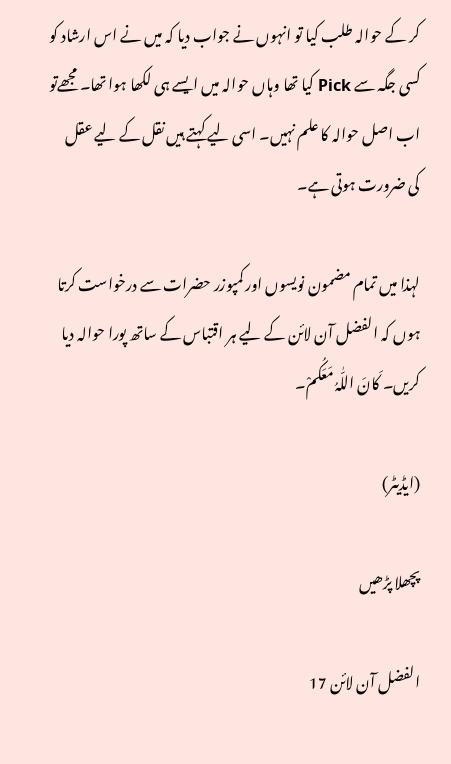کر کے حوالہ طلب کیا تو انہوں نے جواب دیا کہ میں نے اس ارشاد کو کسی جگہ سے Pick کیا تھا وہاں حوالہ میں ایسے ہی لکھا ہوا تھا۔ مجھےتو اب اصل حوالہ کا علم نہیں۔ اسی لیے کہتے ہیں نقل کے لیے عقل کی ضرورت ہوتی ہے۔

لہذا میں تمام مضمون نویسوں اور کمپوزر حضرات سے درخواست کرتا ہوں کہ الفضل آن لائن کے لیے ہر اقتباس کے ساتھ پورا حوالہ دیا کریں۔ کَانَ اللّٰہُ مَعَکُمْ۔

(ایڈیٹر)

پچھلا پڑھیں

الفضل آن لائن 17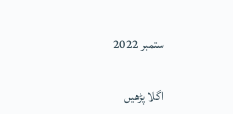ستمبر 2022

اگلا پڑھیں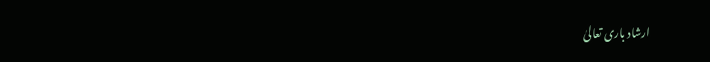ارشاد باری تعالیٰ